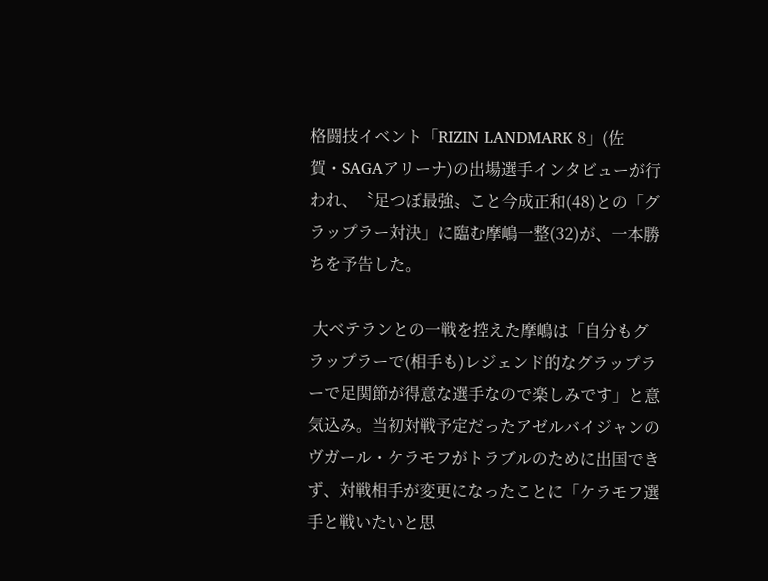格闘技イベント「RIZIN LANDMARK 8」(佐賀・SAGAアリーナ)の出場選手インタビューが行われ、〝足つぼ最強〟こと今成正和(48)との「グラップラー対決」に臨む摩嶋一整(32)が、一本勝ちを予告した。

 大ベテランとの一戦を控えた摩嶋は「自分もグラップラーで(相手も)レジェンド的なグラップラーで足関節が得意な選手なので楽しみです」と意気込み。当初対戦予定だったアゼルバイジャンのヴガール・ケラモフがトラブルのために出国できず、対戦相手が変更になったことに「ケラモフ選手と戦いたいと思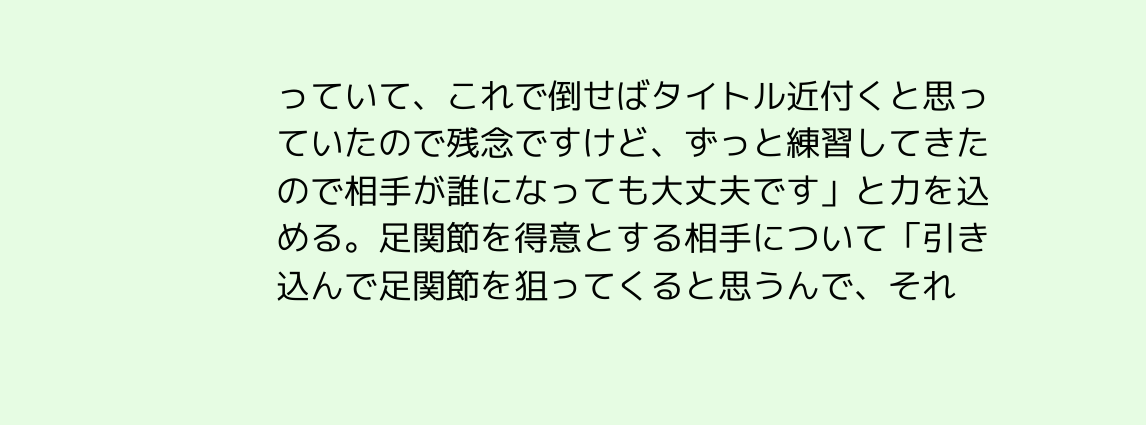っていて、これで倒せばタイトル近付くと思っていたので残念ですけど、ずっと練習してきたので相手が誰になっても大丈夫です」と力を込める。足関節を得意とする相手について「引き込んで足関節を狙ってくると思うんで、それ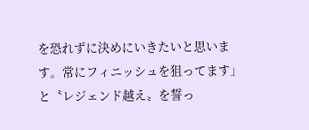を恐れずに決めにいきたいと思います。常にフィニッシュを狙ってます」と〝レジェンド越え〟を誓っ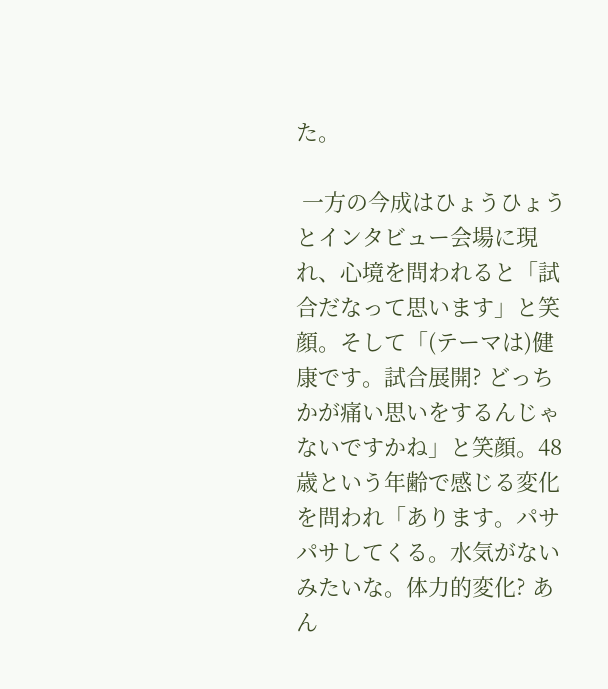た。

 一方の今成はひょうひょうとインタビュー会場に現れ、心境を問われると「試合だなって思います」と笑顔。そして「(テーマは)健康です。試合展開? どっちかが痛い思いをするんじゃないですかね」と笑顔。48歳という年齢で感じる変化を問われ「あります。パサパサしてくる。水気がないみたいな。体力的変化? あん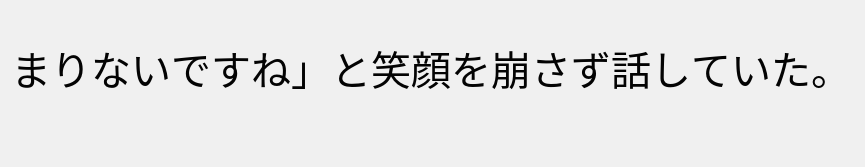まりないですね」と笑顔を崩さず話していた。